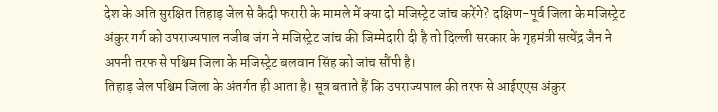देश के अति सुरक्षित तिहाड़ जेल से कैदी फरारी के मामले में क्या दो मजिस्ट्रेट जांच करेंगे? दक्षिण-पूर्व जिला के मजिस्ट्रेट अंकुर गर्ग को उपराज्यपाल नजीब जंग ने मजिस्ट्रेट जांच की जिम्मेदारी दी है तो दिल्ली सरकार के गृहमंत्री सत्येंद्र जैन ने अपनी तरफ से पश्चिम जिला के मजिस्ट्रेट बलवान सिंह को जांच सौंपी है।
तिहाड़ जेल पश्चिम जिला के अंतर्गत ही आता है। सूत्र बताते हैं कि उपराज्यपाल की तरफ से आईएएस अंकुर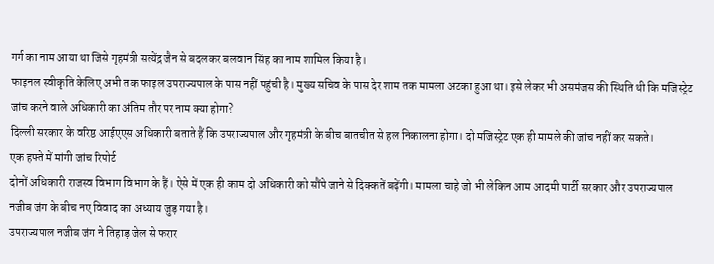गर्ग का नाम आया था जिसे गृहमंत्री सत्येंद्र जैन से बदलकर बलवान सिंह का नाम शामिल किया है।
फाइनल स्वीकृति केलिए अभी तक फाइल उपराज्यपाल के पास नहीं पहुंची है। मुख्य सचिव के पास देर शाम तक मामला अटका हुआ था। इसे लेकर भी असमंजस की स्थिति थी कि मजिस्ट्रेट जांच करने वाले अधिकारी का अंतिम तौर पर नाम क्या होगा?
दिल्ली सरकार के वरिष्ठ आईएएस अधिकारी बताते हैं कि उपराज्यपाल और गृहमंत्री के बीच बातचीत से हल निकालना होगा। दो मजिस्ट्रेट एक ही मामले की जांच नहीं कर सकते।
एक हफ्ते में मांगी जांच रिपोर्ट
दोनों अधिकारी राजस्व विभाग विभाग के हैं। ऐसे में एक ही काम दो अधिकारी को सौंपे जाने से दिक्कतें बढ़ेंगी। मामला चाहे जो भी लेकिन आम आदमी पार्टी सरकार और उपराज्यपाल नजीब जंग के बीच नए विवाद का अध्याय जुड़ गया है।
उपराज्यपाल नजीब जंग ने तिहाड़ जेल से फरार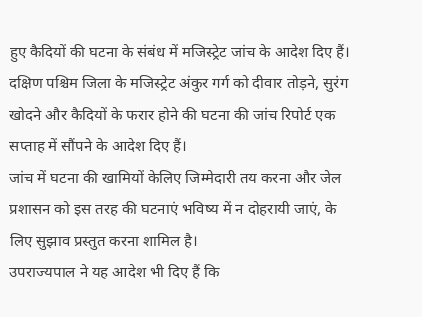हुए कैदियों की घटना के संबंध में मजिस्ट्रेट जांच के आदेश दिए हैं। दक्षिण पश्चिम जिला के मजिस्ट्रेट अंकुर गर्ग को दीवार तोड़ने, सुरंग खोदने और कैदियों के फरार होने की घटना की जांच रिपोर्ट एक सप्ताह में सौंपने के आदेश दिए हैं।
जांच में घटना की खामियों केलिए जिम्मेदारी तय करना और जेल प्रशासन को इस तरह की घटनाएं भविष्य में न दोहरायी जाएं, के लिए सुझाव प्रस्तुत करना शामिल है।
उपराज्यपाल ने यह आदेश भी दिए हैं कि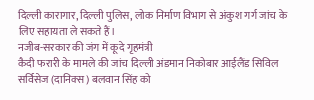दिल्ली कारागार, दिल्ली पुलिस, लोक निर्माण विभाग से अंकुश गर्ग जांच के लिए सहायता ले सकते हैं।
नजीब-सरकार की जंग में कूदे गृहमंत्री
कैदी फरारी के मामले की जांच दिल्ली अंडमान निकोबार आईलैंड सिविल सर्विसेज (दानिक्स) बलवान सिंह को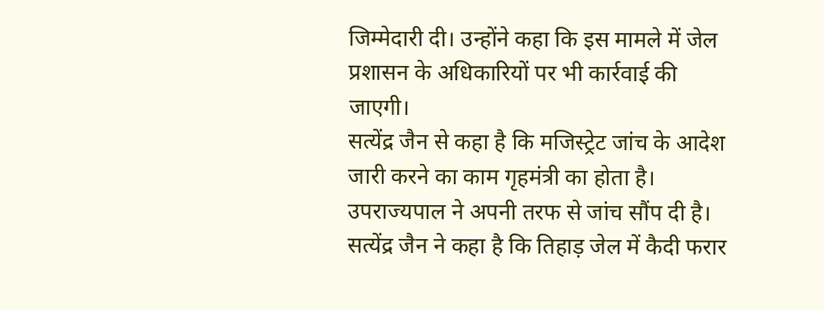जिम्मेदारी दी। उन्होंने कहा कि इस मामले में जेल प्रशासन के अधिकारियों पर भी कार्रवाई की जाएगी।
सत्येंद्र जैन से कहा है कि मजिस्ट्रेट जांच के आदेश जारी करने का काम गृहमंत्री का होता है। उपराज्यपाल ने अपनी तरफ से जांच सौंप दी है। सत्येंद्र जैन ने कहा है कि तिहाड़ जेल में कैदी फरार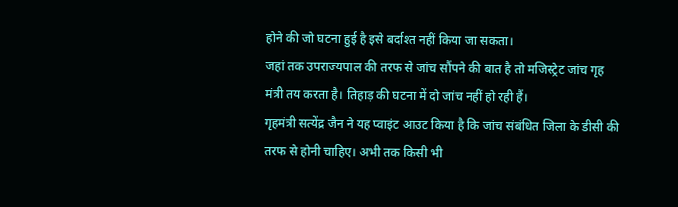होने की जो घटना हुई है इसे बर्दाश्त नहीं किया जा सकता।
जहां तक उपराज्यपाल की तरफ से जांच सौंपने की बात है तो मजिस्ट्रेट जांच गृह मंत्री तय करता है। तिहाड़ की घटना में दो जांच नहीं हो रही हैं।
गृहमंत्री सत्येंद्र जैन ने यह प्वाइंट आउट किया है कि जांच संबंधित जिला के डीसी की तरफ से होनी चाहिए। अभी तक किसी भी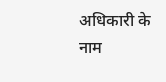अधिकारी के नाम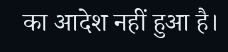का आदेश नहीं हुआ है।